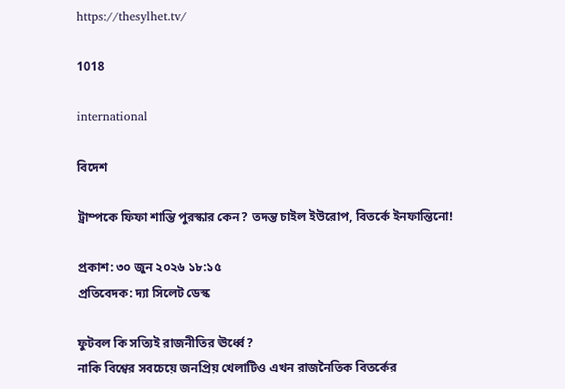https://thesylhet.tv/

1018

international

বিদেশ

ট্রাম্পকে ফিফা শান্তি পুরস্কার কেন? তদন্ত চাইল ইউরোপ, বিতর্কে ইনফান্তিনো!

প্রকাশ: ৩০ জুন ২০২৬ ১৮:১৫
প্রতিবেদক: দ্যা সিলেট ডেস্ক

ফুটবল কি সত্যিই রাজনীতির ঊর্ধ্বে?
নাকি বিশ্বের সবচেয়ে জনপ্রিয় খেলাটিও এখন রাজনৈতিক বিতর্কের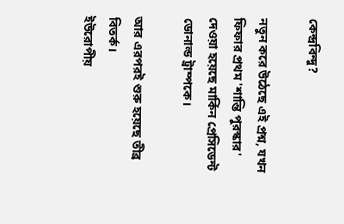কেন্দ্রবিন্দু?

নতুন করে উঠেছে এই প্রশ্ন, যখন ফিফার প্রথম 'শান্তি পুরস্কার' দেওয়া হয়েছে মার্কিন প্রেসিডেন্ট ডোনাল্ড ট্রাম্পকে।

আর এরপরই শুরু হয়েছে তীব্র বিতর্ক।
ইউরোপীয়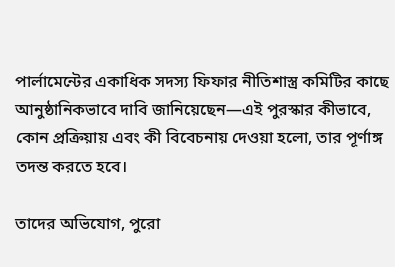পার্লামেন্টের একাধিক সদস্য ফিফার নীতিশাস্ত্র কমিটির কাছে আনুষ্ঠানিকভাবে দাবি জানিয়েছেন—এই পুরস্কার কীভাবে, কোন প্রক্রিয়ায় এবং কী বিবেচনায় দেওয়া হলো, তার পূর্ণাঙ্গ তদন্ত করতে হবে।

তাদের অভিযোগ, পুরো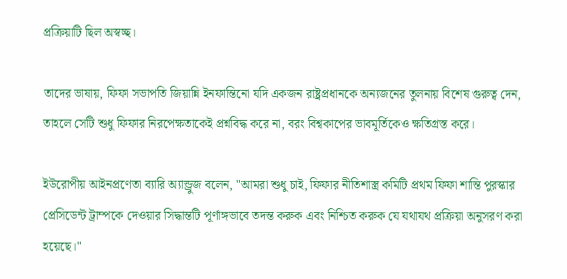প্রক্রিয়াটি ছিল অস্বচ্ছ।

তাদের ভাষায়, ফিফা সভাপতি জিয়ান্নি ইনফান্তিনো যদি একজন রাষ্ট্রপ্রধানকে অন্যজনের তুলনায় বিশেষ গুরুত্ব দেন, তাহলে সেটি শুধু ফিফার নিরপেক্ষতাকেই প্রশ্নবিদ্ধ করে না, বরং বিশ্বকাপের ভাবমূর্তিকেও ক্ষতিগ্রস্ত করে।

ইউরোপীয় আইনপ্রণেতা ব্যারি অ্যান্ড্রুজ বলেন, "আমরা শুধু চাই, ফিফার নীতিশাস্ত্র কমিটি প্রথম ফিফা শান্তি পুরস্কার প্রেসিডেন্ট ট্রাম্পকে দেওয়ার সিদ্ধান্তটি পূর্ণাঙ্গভাবে তদন্ত করুক এবং নিশ্চিত করুক যে যথাযথ প্রক্রিয়া অনুসরণ করা হয়েছে।"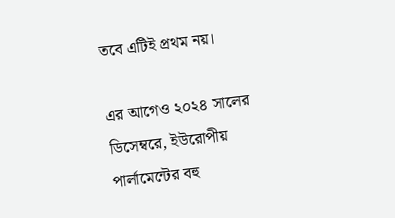তবে এটিই প্রথম নয়।

এর আগেও ২০২৪ সালের ডিসেম্বরে, ইউরোপীয় পার্লামেন্টের বহু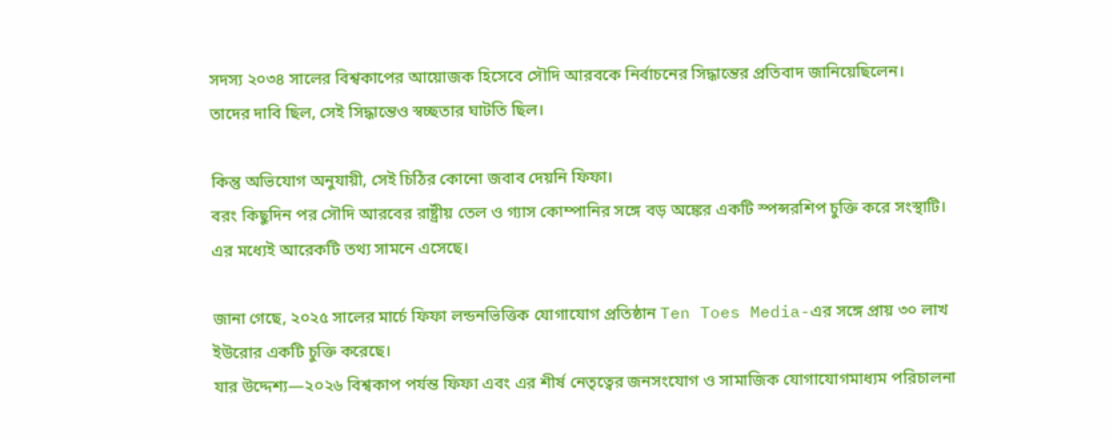সদস্য ২০৩৪ সালের বিশ্বকাপের আয়োজক হিসেবে সৌদি আরবকে নির্বাচনের সিদ্ধান্তের প্রতিবাদ জানিয়েছিলেন।
তাদের দাবি ছিল, সেই সিদ্ধান্তেও স্বচ্ছতার ঘাটতি ছিল।

কিন্তু অভিযোগ অনুযায়ী, সেই চিঠির কোনো জবাব দেয়নি ফিফা।
বরং কিছুদিন পর সৌদি আরবের রাষ্ট্রীয় তেল ও গ্যাস কোম্পানির সঙ্গে বড় অঙ্কের একটি স্পন্সরশিপ চুক্তি করে সংস্থাটি।
এর মধ্যেই আরেকটি তথ্য সামনে এসেছে।

জানা গেছে, ২০২৫ সালের মার্চে ফিফা লন্ডনভিত্তিক যোগাযোগ প্রতিষ্ঠান Ten Toes Media-এর সঙ্গে প্রায় ৩০ লাখ ইউরোর একটি চুক্তি করেছে।
যার উদ্দেশ্য—২০২৬ বিশ্বকাপ পর্যন্ত ফিফা এবং এর শীর্ষ নেতৃত্বের জনসংযোগ ও সামাজিক যোগাযোগমাধ্যম পরিচালনা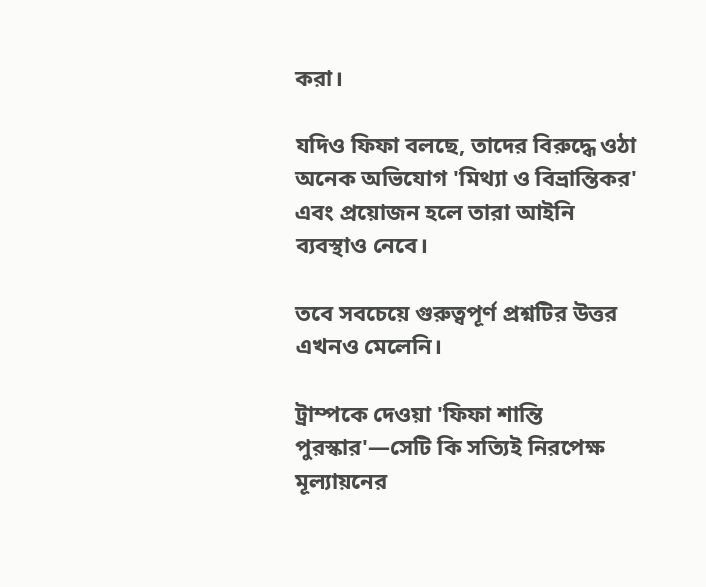করা।

যদিও ফিফা বলছে, তাদের বিরুদ্ধে ওঠা অনেক অভিযোগ 'মিথ্যা ও বিভ্রান্তিকর' এবং প্রয়োজন হলে তারা আইনি ব্যবস্থাও নেবে।

তবে সবচেয়ে গুরুত্বপূর্ণ প্রশ্নটির উত্তর এখনও মেলেনি।

ট্রাম্পকে দেওয়া 'ফিফা শান্তি পুরস্কার'—সেটি কি সত্যিই নিরপেক্ষ মূল্যায়নের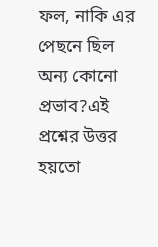ফল, নাকি এর পেছনে ছিল অন্য কোনো প্রভাব?এই প্রশ্নের উত্তর হয়তো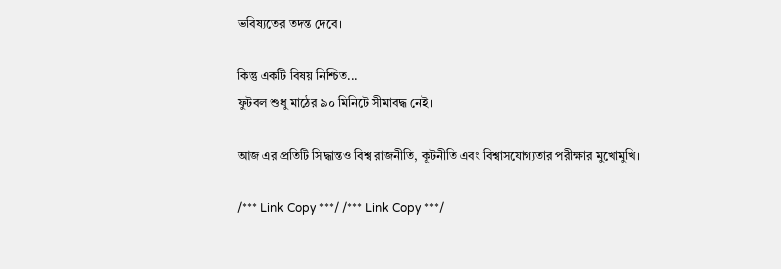ভবিষ্যতের তদন্ত দেবে।

কিন্তু একটি বিষয় নিশ্চিত...
ফুটবল শুধু মাঠের ৯০ মিনিটে সীমাবদ্ধ নেই।

আজ এর প্রতিটি সিদ্ধান্তও বিশ্ব রাজনীতি, কূটনীতি এবং বিশ্বাসযোগ্যতার পরীক্ষার মুখোমুখি।

/*** Link Copy ***/ /*** Link Copy ***/